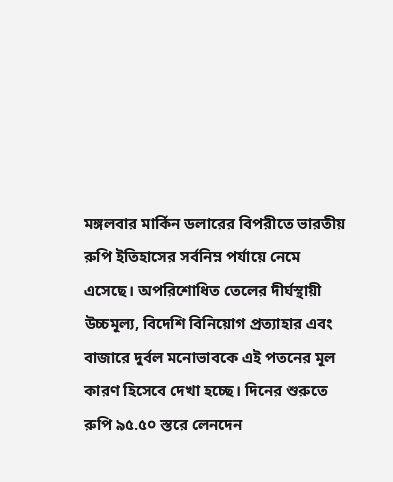মঙ্গলবার মার্কিন ডলারের বিপরীতে ভারতীয় রুপি ইতিহাসের সর্বনিম্ন পর্যায়ে নেমে এসেছে। অপরিশোধিত তেলের দীর্ঘস্থায়ী উচ্চমূল্য, বিদেশি বিনিয়োগ প্রত্যাহার এবং বাজারে দুর্বল মনোভাবকে এই পতনের মূল কারণ হিসেবে দেখা হচ্ছে। দিনের শুরুতে রুপি ৯৫.৫০ স্তরে লেনদেন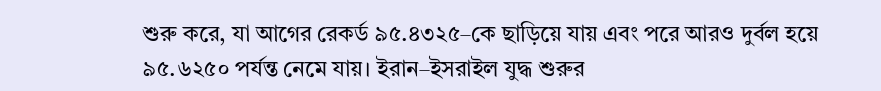শুরু করে, যা আগের রেকর্ড ৯৫.৪৩২৫–কে ছাড়িয়ে যায় এবং পরে আরও দুর্বল হয়ে ৯৫.৬২৫০ পর্যন্ত নেমে যায়। ইরান–ইসরাইল যুদ্ধ শুরুর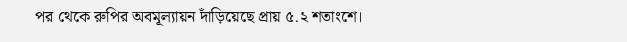পর থেকে রুপির অবমূল্যায়ন দাঁড়িয়েছে প্রায় ৫.২ শতাংশে।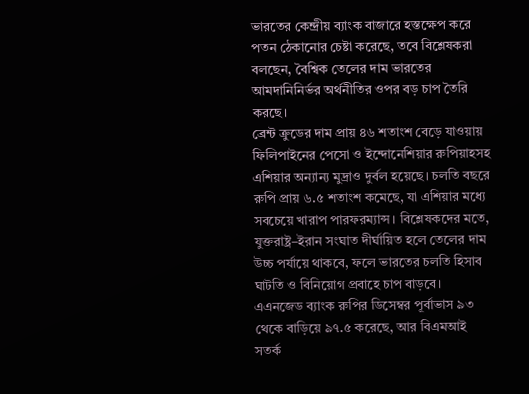ভারতের কেন্দ্রীয় ব্যাংক বাজারে হস্তক্ষেপ করে পতন ঠেকানোর চেষ্টা করেছে, তবে বিশ্লেষকরা বলছেন, বৈশ্বিক তেলের দাম ভারতের আমদানিনির্ভর অর্থনীতির ওপর বড় চাপ তৈরি করছে।
ব্রেন্ট ক্রুডের দাম প্রায় ৪৬ শতাংশ বেড়ে যাওয়ায় ফিলিপাইনের পেসো ও ইন্দোনেশিয়ার রুপিয়াহসহ এশিয়ার অন্যান্য মুদ্রাও দুর্বল হয়েছে। চলতি বছরে রুপি প্রায় ৬.৫ শতাংশ কমেছে, যা এশিয়ার মধ্যে সবচেয়ে খারাপ পারফরম্যান্স। বিশ্লেষকদের মতে, যুক্তরাষ্ট্র–ইরান সংঘাত দীর্ঘায়িত হলে তেলের দাম উচ্চ পর্যায়ে থাকবে, ফলে ভারতের চলতি হিসাব ঘাটতি ও বিনিয়োগ প্রবাহে চাপ বাড়বে।
এএনজেড ব্যাংক রুপির ডিসেম্বর পূর্বাভাস ৯৩ থেকে বাড়িয়ে ৯৭.৫ করেছে, আর বিএমআই সতর্ক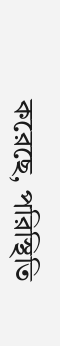করেছে, পরিস্থিতি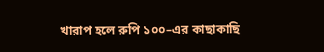খারাপ হলে রুপি ১০০–এর কাছাকাছি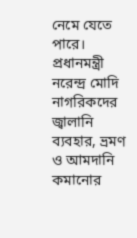নেমে যেতে পারে। প্রধানমন্ত্রী নরেন্দ্র মোদি নাগরিকদের জ্বালানি ব্যবহার, ভ্রমণ ও আমদানি কমানোর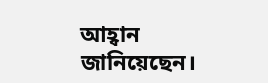আহ্বান জানিয়েছেন।